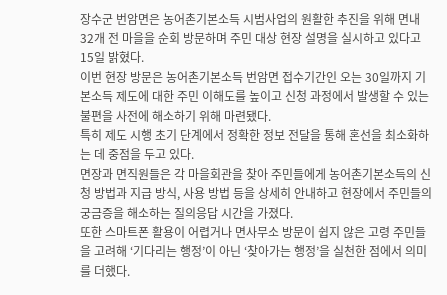장수군 번암면은 농어촌기본소득 시범사업의 원활한 추진을 위해 면내 32개 전 마을을 순회 방문하며 주민 대상 현장 설명을 실시하고 있다고 15일 밝혔다.
이번 현장 방문은 농어촌기본소득 번암면 접수기간인 오는 30일까지 기본소득 제도에 대한 주민 이해도를 높이고 신청 과정에서 발생할 수 있는 불편을 사전에 해소하기 위해 마련됐다.
특히 제도 시행 초기 단계에서 정확한 정보 전달을 통해 혼선을 최소화하는 데 중점을 두고 있다.
면장과 면직원들은 각 마을회관을 찾아 주민들에게 농어촌기본소득의 신청 방법과 지급 방식, 사용 방법 등을 상세히 안내하고 현장에서 주민들의 궁금증을 해소하는 질의응답 시간을 가졌다.
또한 스마트폰 활용이 어렵거나 면사무소 방문이 쉽지 않은 고령 주민들을 고려해 ‘기다리는 행정’이 아닌 ‘찾아가는 행정’을 실천한 점에서 의미를 더했다.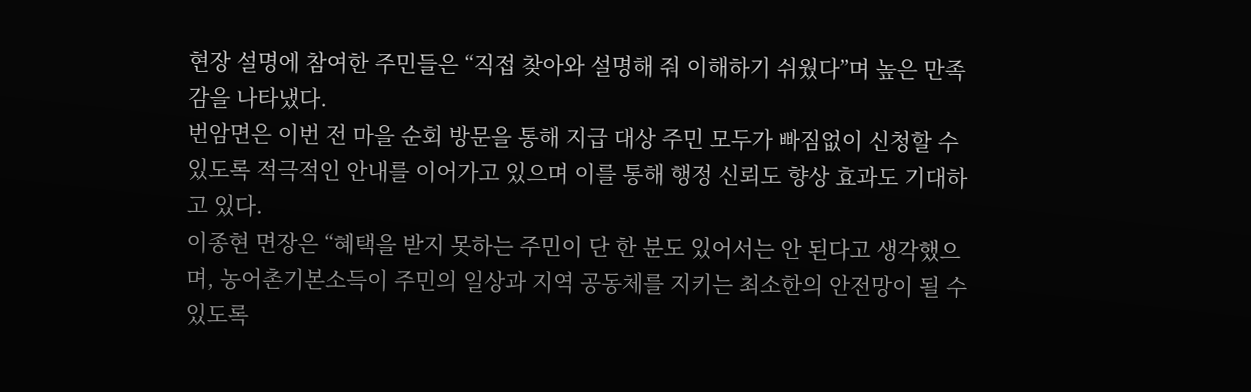현장 설명에 참여한 주민들은 “직접 찾아와 설명해 줘 이해하기 쉬웠다”며 높은 만족감을 나타냈다.
번암면은 이번 전 마을 순회 방문을 통해 지급 대상 주민 모두가 빠짐없이 신청할 수 있도록 적극적인 안내를 이어가고 있으며 이를 통해 행정 신뢰도 향상 효과도 기대하고 있다.
이종현 면장은 “혜택을 받지 못하는 주민이 단 한 분도 있어서는 안 된다고 생각했으며, 농어촌기본소득이 주민의 일상과 지역 공동체를 지키는 최소한의 안전망이 될 수 있도록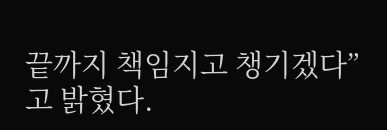끝까지 책임지고 챙기겠다”고 밝혔다.